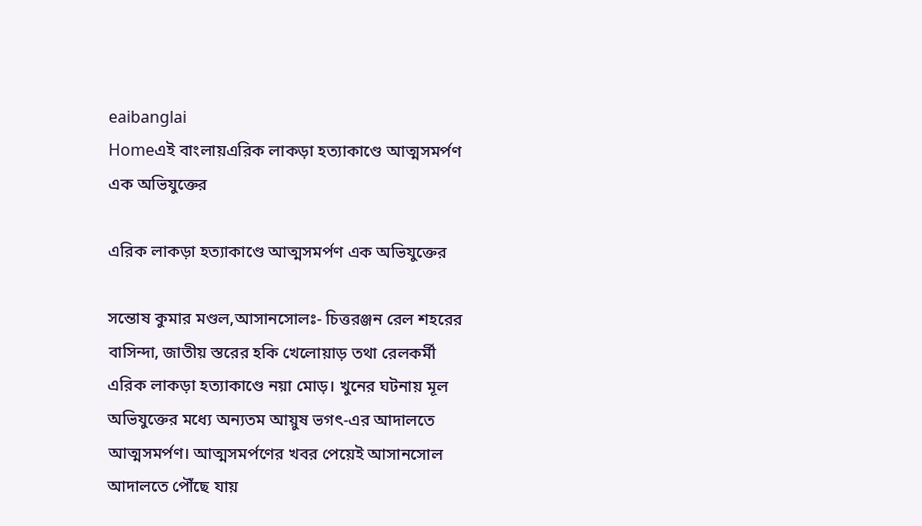eaibanglai
Homeএই বাংলায়এরিক লাকড়া হত্যাকাণ্ডে আত্মসমর্পণ এক অভিযুক্তের

এরিক লাকড়া হত্যাকাণ্ডে আত্মসমর্পণ এক অভিযুক্তের

সন্তোষ কুমার মণ্ডল,আসানসোলঃ- চিত্তরঞ্জন রেল শহরের বাসিন্দা, জাতীয় স্তরের হকি খেলোয়াড় তথা রেলকর্মী এরিক লাকড়া হত্যাকাণ্ডে নয়া মোড়। খুনের ঘটনায় মূল অভিযুক্তের মধ্যে অন্যতম আয়ুষ ভগৎ-এর আদালতে আত্মসমর্পণ। আত্মসমর্পণের খবর পেয়েই আসানসোল আদালতে পৌঁছে যায়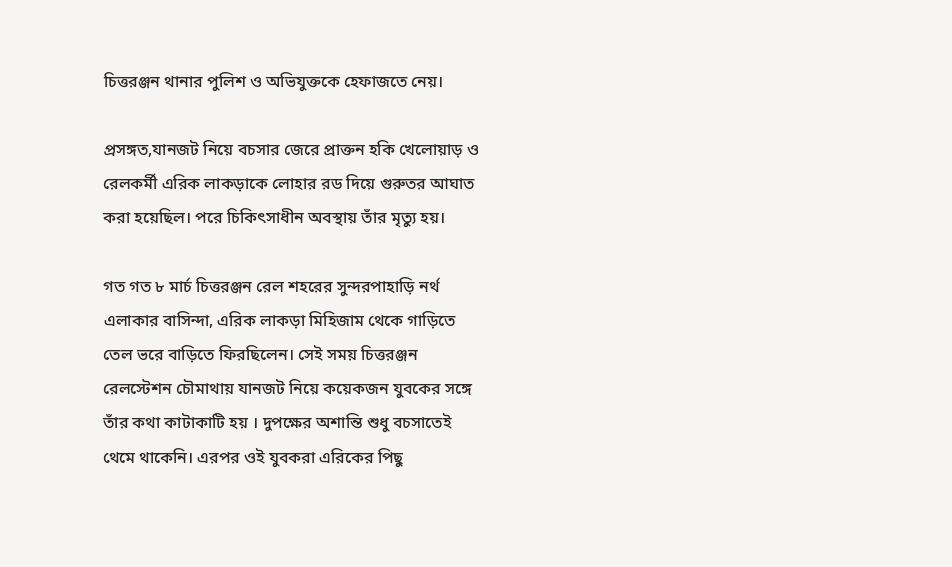চিত্তরঞ্জন থানার পুলিশ ও অভিযুক্তকে হেফাজতে নেয়।

প্রসঙ্গত,যানজট নিয়ে বচসার জেরে প্রাক্তন হকি খেলোয়াড় ও রেলকর্মী এরিক লাকড়াকে লোহার রড দিয়ে গুরুতর আঘাত করা হয়েছিল। পরে চিকিৎসাধীন অবস্থায় তাঁর মৃত্যু হয়।

গত গত ৮ মার্চ চিত্তরঞ্জন রেল শহরের সুন্দরপাহাড়ি নর্থ এলাকার বাসিন্দা, এরিক লাকড়া মিহিজাম থেকে গাড়িতে তেল ভরে বাড়িতে ফিরছিলেন। সেই সময় চিত্তরঞ্জন রেলস্টেশন চৌমাথায় যানজট নিয়ে কয়েকজন যুবকের সঙ্গে তাঁর কথা কাটাকাটি হয় । দুপক্ষের অশান্তি শুধু বচসাতেই থেমে থাকেনি। এরপর ওই যুবকরা এরিকের পিছু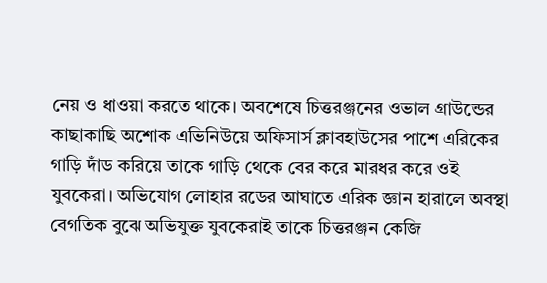নেয় ও ধাওয়া করতে থাকে। অবশেষে চিত্তরঞ্জনের ওভাল গ্রাউন্ডের কাছাকাছি অশোক এভিনিউয়ে অফিসার্স ক্লাবহাউসের পাশে এরিকের গাড়ি দাঁড করিয়ে তাকে গাড়ি থেকে বের করে মারধর করে ওই যুবকেরা। অভিযোগ লোহার রডের আঘাতে এরিক জ্ঞান হারালে অবস্থা বেগতিক বুঝে অভিযুক্ত যুবকেরাই তাকে চিত্তরঞ্জন কেজি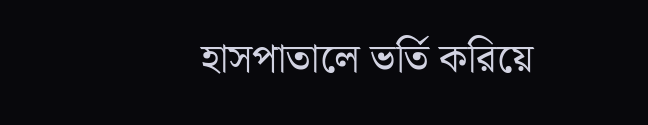হাসপাতালে ভর্তি করিয়ে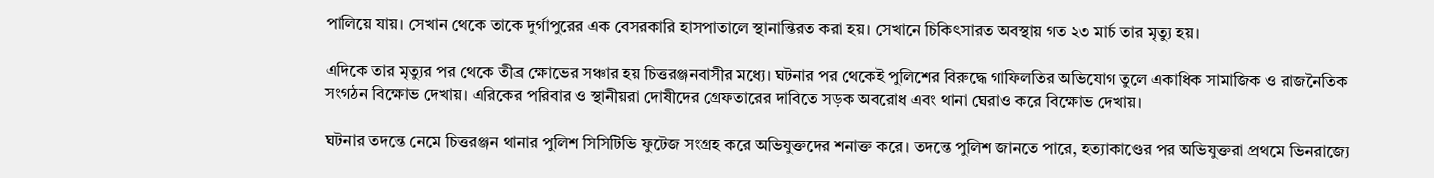পালিয়ে যায়। সেখান থেকে তাকে দুর্গাপুরের এক বেসরকারি হাসপাতালে স্থানান্তিরত করা হয়। সেখানে চিকিৎসারত অবস্থায় গত ২৩ মার্চ তার মৃত্যু হয়।

এদিকে তার মৃত্যুর পর থেকে তীব্র ক্ষোভের সঞ্চার হয় চিত্তরঞ্জনবাসীর মধ্যে। ঘটনার পর থেকেই পুলিশের বিরুদ্ধে গাফিলতির অভিযোগ তুলে একাধিক সামাজিক ও রাজনৈতিক সংগঠন বিক্ষোভ দেখায়। এরিকের পরিবার ও স্থানীয়রা দোষীদের গ্রেফতারের দাবিতে সড়ক অবরোধ এবং থানা ঘেরাও করে বিক্ষোভ দেখায়।

ঘটনার তদন্তে নেমে চিত্তরঞ্জন থানার পুলিশ সিসিটিভি ফুটেজ সংগ্রহ করে অভিযুক্তদের শনাক্ত করে। তদন্তে পুলিশ জানতে পারে, হত্যাকাণ্ডের পর অভিযুক্তরা প্রথমে ভিনরাজ্যে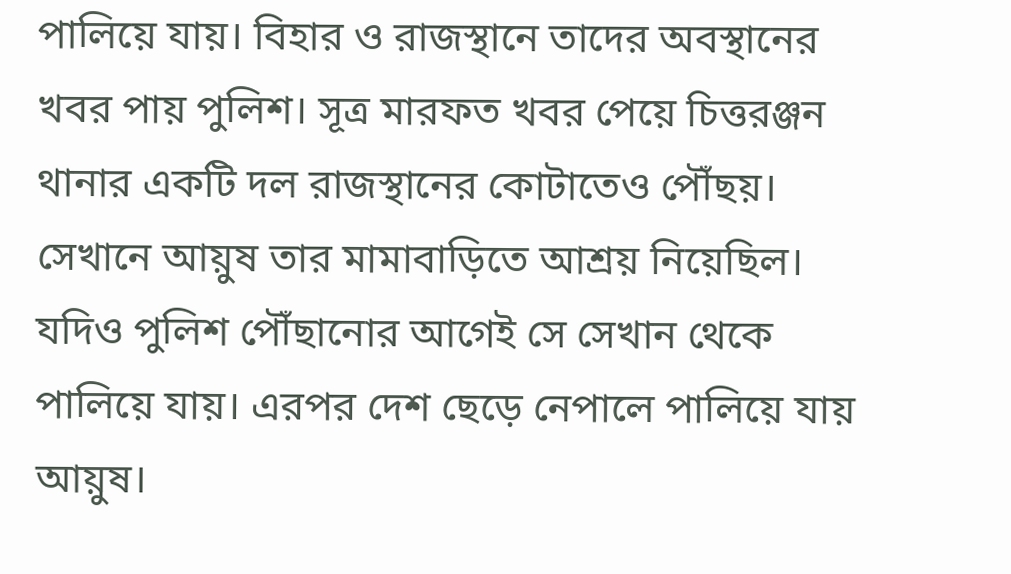পালিয়ে যায়। বিহার ও রাজস্থানে তাদের অবস্থানের খবর পায় পুলিশ। সূত্র মারফত খবর পেয়ে চিত্তরঞ্জন থানার একটি দল রাজস্থানের কোটাতেও পৌঁছয়। সেখানে আয়ুষ তার মামাবাড়িতে আশ্রয় নিয়েছিল। যদিও পুলিশ পৌঁছানোর আগেই সে সেখান থেকে পালিয়ে যায়। এরপর দেশ ছেড়ে নেপালে পালিয়ে যায় আয়ুষ।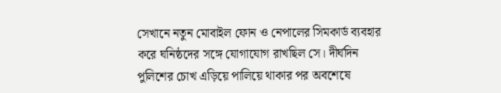সেখানে নতুন মোবাইল ফোন ও নেপালের সিমকার্ড ব্যবহার করে ঘনিষ্ঠদের সঙ্গে যোগাযোগ রাখছিল সে। দীর্ঘদিন পুলিশের চোখ এড়িয়ে পালিয়ে থাকার পর অবশেষে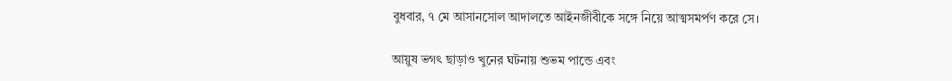বুধবার, ৭ মে আসানসোল আদালতে আইনজীবীকে সঙ্গে নিয়ে আত্মসমর্পণ করে সে।

আয়ুষ ভগৎ ছাড়াও খুনের ঘটনায় শুভম পান্ডে এবং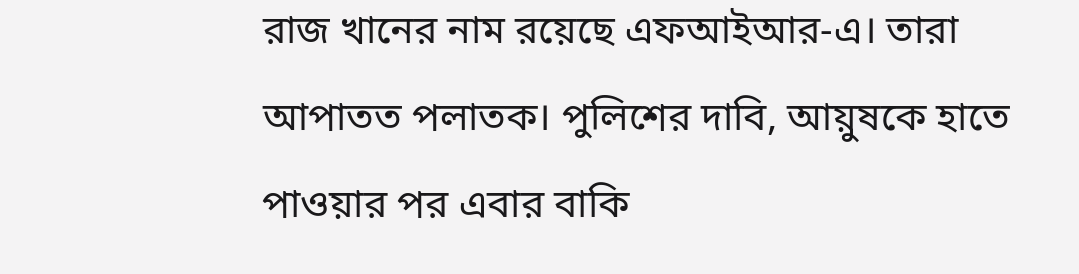রাজ খানের নাম রয়েছে এফআইআর-এ। তারা আপাতত পলাতক। পুলিশের দাবি, আয়ুষকে হাতে পাওয়ার পর এবার বাকি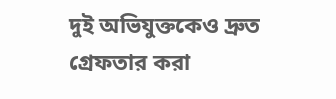দুই অভিযুক্তকেও দ্রুত গ্রেফতার করা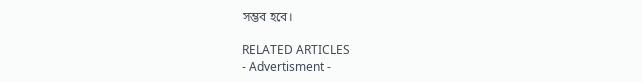সম্ভব হবে।

RELATED ARTICLES
- Advertisment -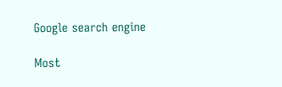Google search engine

Most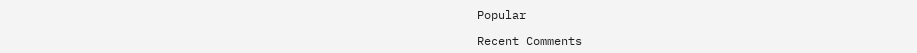Popular

Recent Comments